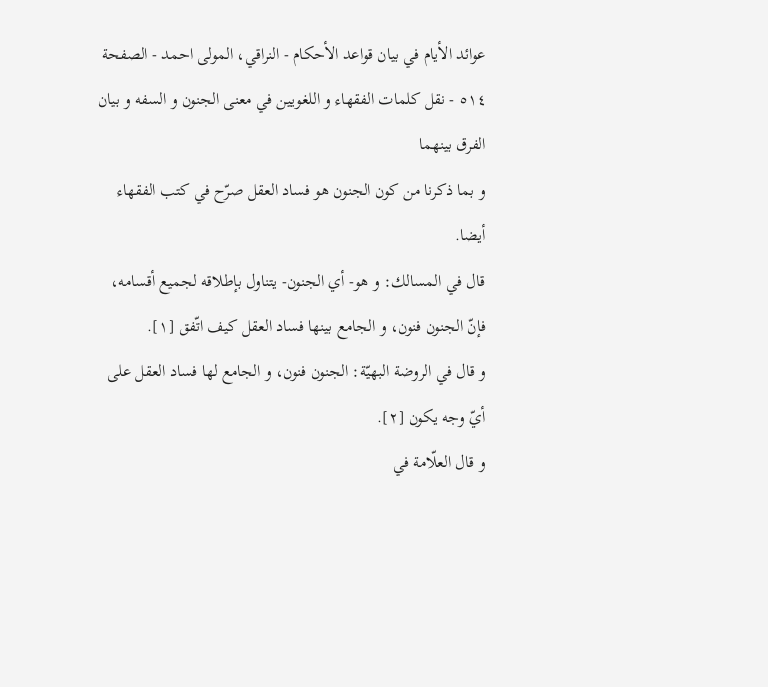عوائد الأيام في بيان قواعد الأحكام - النراقي، المولى احمد - الصفحة ٥١٤ - نقل كلمات الفقهاء و اللغويين في معنى الجنون و السفه و بيان الفرق بينهما
و بما ذكرنا من كون الجنون هو فساد العقل صرّح في كتب الفقهاء أيضا.
قال في المسالك: و هو- أي الجنون- يتناول بإطلاقه لجميع أقسامه، فإنّ الجنون فنون، و الجامع بينها فساد العقل كيف اتّفق [١].
و قال في الروضة البهيّة: الجنون فنون، و الجامع لها فساد العقل على أيّ وجه يكون [٢].
و قال العلّامة في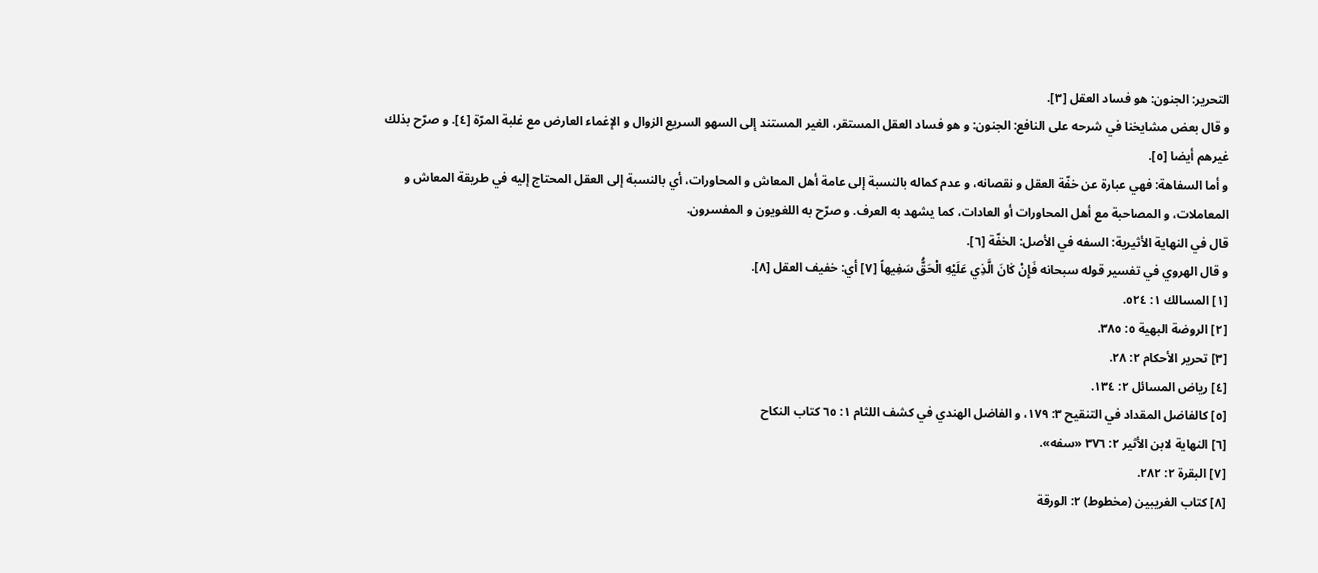التحرير: الجنون: هو فساد العقل [٣].
و قال بعض مشايخنا في شرحه على النافع: الجنون: و هو فساد العقل المستقر، الغير المستند إلى السهو السريع الزوال و الإغماء العارض مع غلبة المرّة [٤]. و صرّح بذلك غيرهم أيضا [٥].
و أما السفاهة: فهي عبارة عن خفّة العقل و نقصانه، و عدم كماله بالنسبة إلى عامة أهل المعاش و المحاورات، أي بالنسبة إلى العقل المحتاج إليه في طريقة المعاش و المعاملات، و المصاحبة مع أهل المحاورات أو العادات، كما يشهد به العرف. و صرّح به اللغويون و المفسرون.
قال في النهاية الأثيرية: السفه في الأصل: الخفّة [٦].
و قال الهروي في تفسير قوله سبحانه فَإِنْ كٰانَ الَّذِي عَلَيْهِ الْحَقُّ سَفِيهاً [٧] أي: خفيف العقل [٨].
[١] المسالك ١: ٥٢٤.
[٢] الروضة البهية ٥: ٣٨٥.
[٣] تحرير الأحكام ٢: ٢٨.
[٤] رياض المسائل ٢: ١٣٤.
[٥] كالفاضل المقداد في التنقيح ٣: ١٧٩، و الفاضل الهندي في كشف اللثام ١: ٦٥ كتاب النكاح
[٦] النهاية لابن الأثير ٢: ٣٧٦ «سفه».
[٧] البقرة ٢: ٢٨٢.
[٨] كتاب الغريبين (مخطوط) ٢: الورقة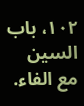١٠٢، باب السين مع الفاء.